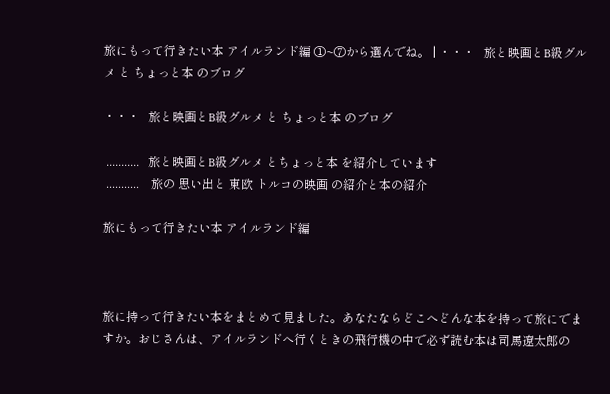旅にもって行きたい本 アイルランド編 ①~⑦から選んでね。 | ・・・   旅と映画とB級グルメ と ちょっと本 のブログ

・・・   旅と映画とB級グルメ と ちょっと本 のブログ

 ...........   旅と映画とB級グルメ とちょっと本 を紹介しています
 ...........    旅の 思い出と 東欧 トルコの映画 の紹介と本の紹介

旅にもって行きたい本 アイルランド編



旅に持って行きたい本をまとめて見ました。あなたならどこへどんな本を持って旅にでますか。おじさんは、アイルランドへ行くときの飛行機の中で必ず読む本は司馬遼太郎の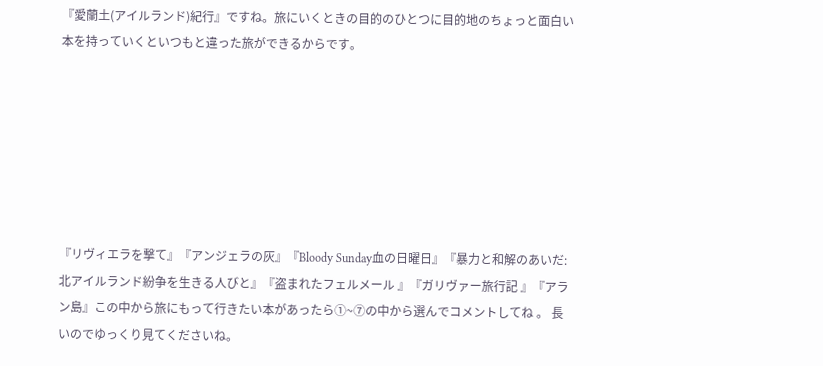『愛蘭土(アイルランド)紀行』ですね。旅にいくときの目的のひとつに目的地のちょっと面白い本を持っていくといつもと違った旅ができるからです。







『リヴィエラを撃て』『アンジェラの灰』『Bloody Sunday血の日曜日』『暴力と和解のあいだ: 北アイルランド紛争を生きる人びと』『盗まれたフェルメール 』『ガリヴァー旅行記 』『アラン島』この中から旅にもって行きたい本があったら①~⑦の中から選んでコメントしてね 。 長いのでゆっくり見てくださいね。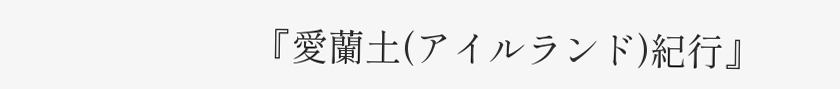『愛蘭土(アイルランド)紀行』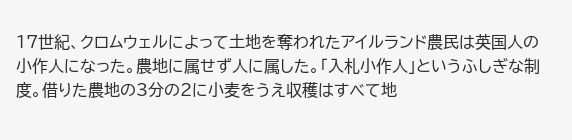17世紀、クロムウェルによって土地を奪われたアイルランド農民は英国人の小作人になった。農地に属せず人に属した。「入札小作人」というふしぎな制度。借りた農地の3分の2に小麦をうえ収穫はすべて地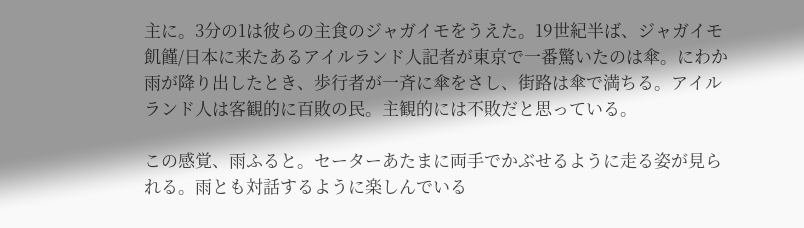主に。3分の1は彼らの主食のジャガイモをうえた。19世紀半ば、ジャガイモ飢饉/日本に来たあるアイルランド人記者が東京で一番驚いたのは傘。にわか雨が降り出したとき、歩行者が一斉に傘をさし、街路は傘で満ちる。アイルランド人は客観的に百敗の民。主観的には不敗だと思っている。

この感覚、雨ふると。セーターあたまに両手でかぶせるように走る姿が見られる。雨とも対話するように楽しんでいる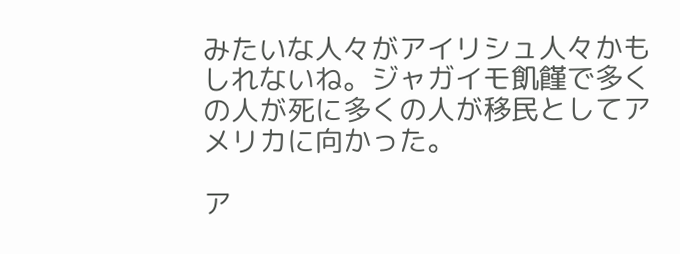みたいな人々がアイリシュ人々かもしれないね。ジャガイモ飢饉で多くの人が死に多くの人が移民としてアメリカに向かった。

ア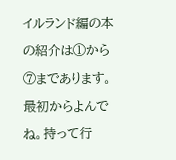イルランド編の本の紹介は①から⑦まであります。最初からよんでね。持って行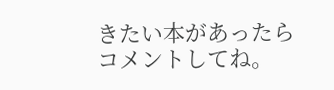きたい本があったらコメントしてね。